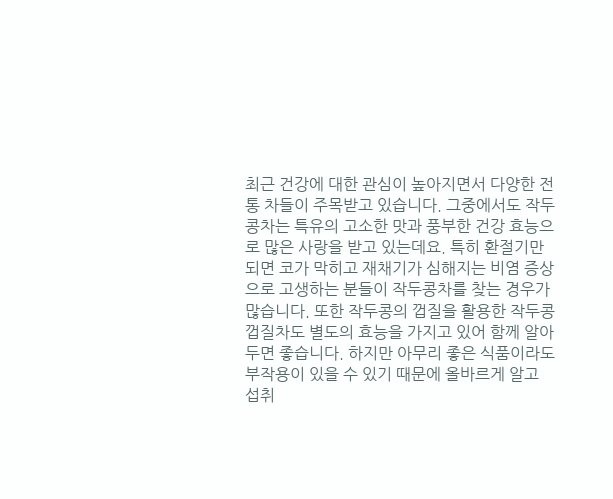최근 건강에 대한 관심이 높아지면서 다양한 전통 차들이 주목받고 있습니다. 그중에서도 작두콩차는 특유의 고소한 맛과 풍부한 건강 효능으로 많은 사랑을 받고 있는데요. 특히 환절기만 되면 코가 막히고 재채기가 심해지는 비염 증상으로 고생하는 분들이 작두콩차를 찾는 경우가 많습니다. 또한 작두콩의 껍질을 활용한 작두콩껍질차도 별도의 효능을 가지고 있어 함께 알아두면 좋습니다. 하지만 아무리 좋은 식품이라도 부작용이 있을 수 있기 때문에 올바르게 알고 섭취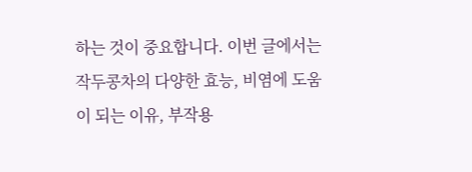하는 것이 중요합니다. 이번 글에서는 작두콩차의 다양한 효능, 비염에 도움이 되는 이유, 부작용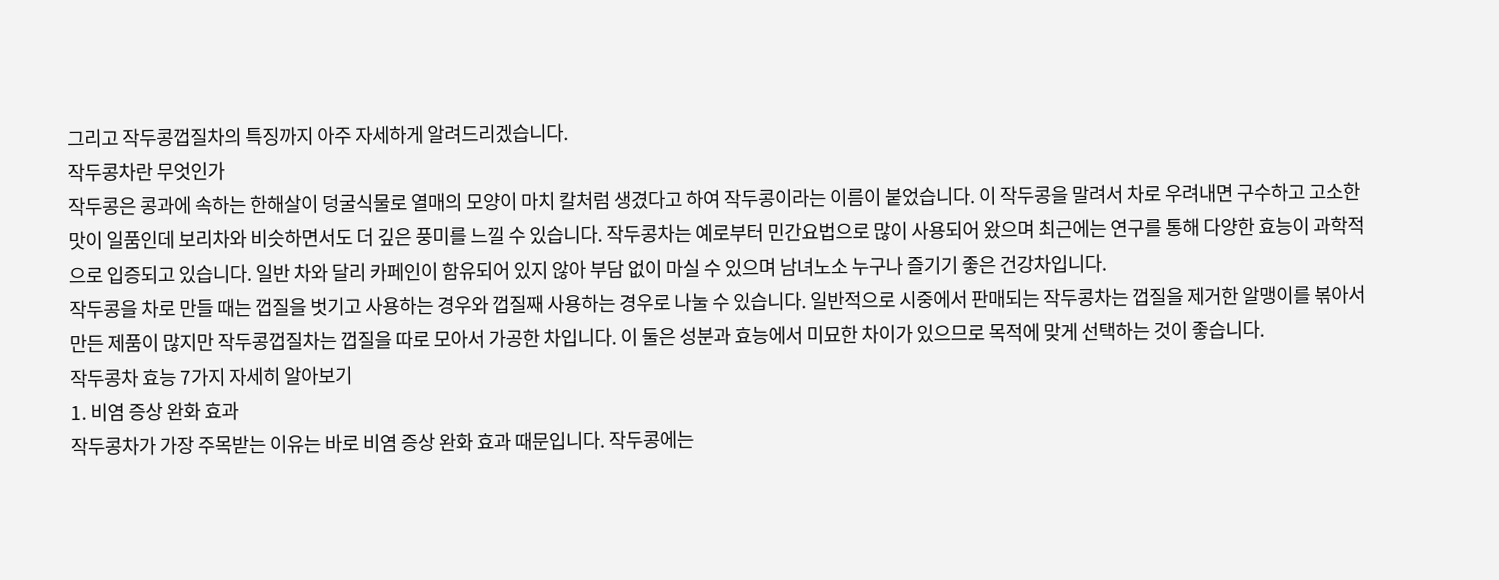그리고 작두콩껍질차의 특징까지 아주 자세하게 알려드리겠습니다.
작두콩차란 무엇인가
작두콩은 콩과에 속하는 한해살이 덩굴식물로 열매의 모양이 마치 칼처럼 생겼다고 하여 작두콩이라는 이름이 붙었습니다. 이 작두콩을 말려서 차로 우려내면 구수하고 고소한 맛이 일품인데 보리차와 비슷하면서도 더 깊은 풍미를 느낄 수 있습니다. 작두콩차는 예로부터 민간요법으로 많이 사용되어 왔으며 최근에는 연구를 통해 다양한 효능이 과학적으로 입증되고 있습니다. 일반 차와 달리 카페인이 함유되어 있지 않아 부담 없이 마실 수 있으며 남녀노소 누구나 즐기기 좋은 건강차입니다.
작두콩을 차로 만들 때는 껍질을 벗기고 사용하는 경우와 껍질째 사용하는 경우로 나눌 수 있습니다. 일반적으로 시중에서 판매되는 작두콩차는 껍질을 제거한 알맹이를 볶아서 만든 제품이 많지만 작두콩껍질차는 껍질을 따로 모아서 가공한 차입니다. 이 둘은 성분과 효능에서 미묘한 차이가 있으므로 목적에 맞게 선택하는 것이 좋습니다.
작두콩차 효능 7가지 자세히 알아보기
1. 비염 증상 완화 효과
작두콩차가 가장 주목받는 이유는 바로 비염 증상 완화 효과 때문입니다. 작두콩에는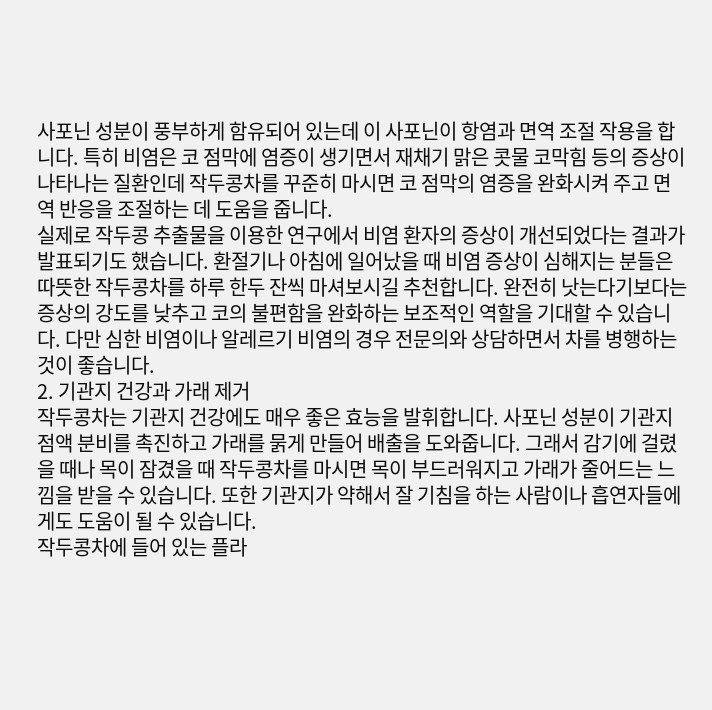사포닌 성분이 풍부하게 함유되어 있는데 이 사포닌이 항염과 면역 조절 작용을 합니다. 특히 비염은 코 점막에 염증이 생기면서 재채기 맑은 콧물 코막힘 등의 증상이 나타나는 질환인데 작두콩차를 꾸준히 마시면 코 점막의 염증을 완화시켜 주고 면역 반응을 조절하는 데 도움을 줍니다.
실제로 작두콩 추출물을 이용한 연구에서 비염 환자의 증상이 개선되었다는 결과가 발표되기도 했습니다. 환절기나 아침에 일어났을 때 비염 증상이 심해지는 분들은 따뜻한 작두콩차를 하루 한두 잔씩 마셔보시길 추천합니다. 완전히 낫는다기보다는 증상의 강도를 낮추고 코의 불편함을 완화하는 보조적인 역할을 기대할 수 있습니다. 다만 심한 비염이나 알레르기 비염의 경우 전문의와 상담하면서 차를 병행하는 것이 좋습니다.
2. 기관지 건강과 가래 제거
작두콩차는 기관지 건강에도 매우 좋은 효능을 발휘합니다. 사포닌 성분이 기관지 점액 분비를 촉진하고 가래를 묽게 만들어 배출을 도와줍니다. 그래서 감기에 걸렸을 때나 목이 잠겼을 때 작두콩차를 마시면 목이 부드러워지고 가래가 줄어드는 느낌을 받을 수 있습니다. 또한 기관지가 약해서 잘 기침을 하는 사람이나 흡연자들에게도 도움이 될 수 있습니다.
작두콩차에 들어 있는 플라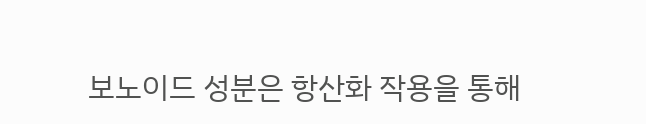보노이드 성분은 항산화 작용을 통해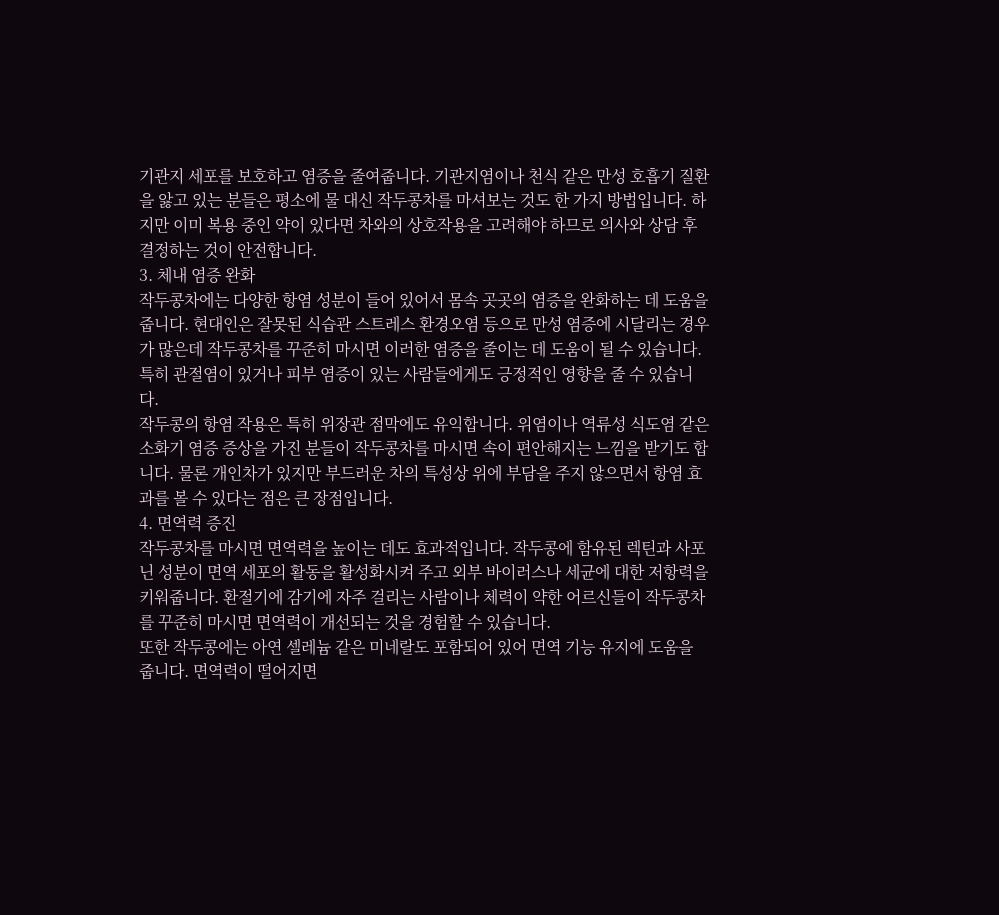기관지 세포를 보호하고 염증을 줄여줍니다. 기관지염이나 천식 같은 만성 호흡기 질환을 앓고 있는 분들은 평소에 물 대신 작두콩차를 마셔보는 것도 한 가지 방법입니다. 하지만 이미 복용 중인 약이 있다면 차와의 상호작용을 고려해야 하므로 의사와 상담 후 결정하는 것이 안전합니다.
3. 체내 염증 완화
작두콩차에는 다양한 항염 성분이 들어 있어서 몸속 곳곳의 염증을 완화하는 데 도움을 줍니다. 현대인은 잘못된 식습관 스트레스 환경오염 등으로 만성 염증에 시달리는 경우가 많은데 작두콩차를 꾸준히 마시면 이러한 염증을 줄이는 데 도움이 될 수 있습니다. 특히 관절염이 있거나 피부 염증이 있는 사람들에게도 긍정적인 영향을 줄 수 있습니다.
작두콩의 항염 작용은 특히 위장관 점막에도 유익합니다. 위염이나 역류성 식도염 같은 소화기 염증 증상을 가진 분들이 작두콩차를 마시면 속이 편안해지는 느낌을 받기도 합니다. 물론 개인차가 있지만 부드러운 차의 특성상 위에 부담을 주지 않으면서 항염 효과를 볼 수 있다는 점은 큰 장점입니다.
4. 면역력 증진
작두콩차를 마시면 면역력을 높이는 데도 효과적입니다. 작두콩에 함유된 렉틴과 사포닌 성분이 면역 세포의 활동을 활성화시켜 주고 외부 바이러스나 세균에 대한 저항력을 키워줍니다. 환절기에 감기에 자주 걸리는 사람이나 체력이 약한 어르신들이 작두콩차를 꾸준히 마시면 면역력이 개선되는 것을 경험할 수 있습니다.
또한 작두콩에는 아연 셀레늄 같은 미네랄도 포함되어 있어 면역 기능 유지에 도움을 줍니다. 면역력이 떨어지면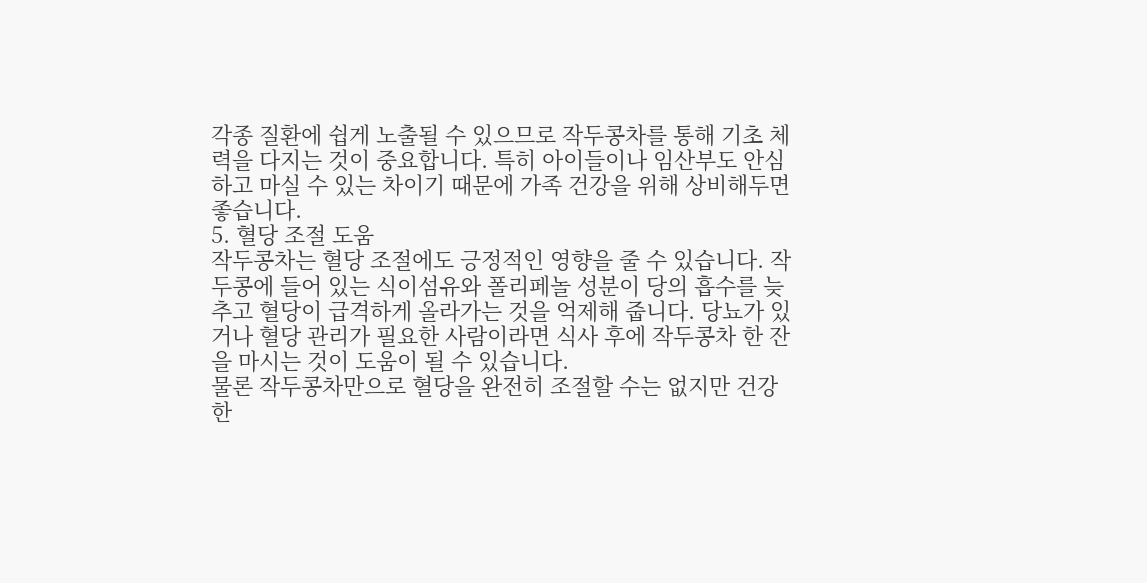각종 질환에 쉽게 노출될 수 있으므로 작두콩차를 통해 기초 체력을 다지는 것이 중요합니다. 특히 아이들이나 임산부도 안심하고 마실 수 있는 차이기 때문에 가족 건강을 위해 상비해두면 좋습니다.
5. 혈당 조절 도움
작두콩차는 혈당 조절에도 긍정적인 영향을 줄 수 있습니다. 작두콩에 들어 있는 식이섬유와 폴리페놀 성분이 당의 흡수를 늦추고 혈당이 급격하게 올라가는 것을 억제해 줍니다. 당뇨가 있거나 혈당 관리가 필요한 사람이라면 식사 후에 작두콩차 한 잔을 마시는 것이 도움이 될 수 있습니다.
물론 작두콩차만으로 혈당을 완전히 조절할 수는 없지만 건강한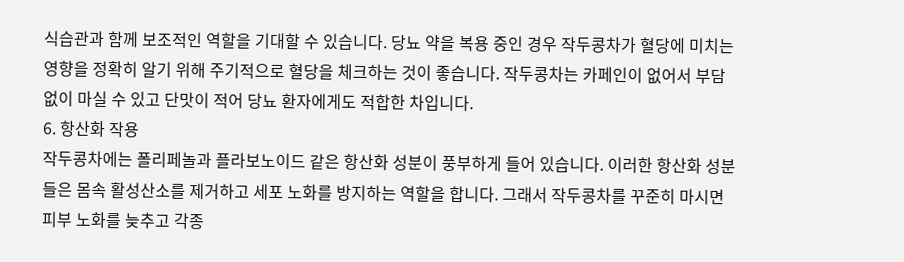식습관과 함께 보조적인 역할을 기대할 수 있습니다. 당뇨 약을 복용 중인 경우 작두콩차가 혈당에 미치는 영향을 정확히 알기 위해 주기적으로 혈당을 체크하는 것이 좋습니다. 작두콩차는 카페인이 없어서 부담 없이 마실 수 있고 단맛이 적어 당뇨 환자에게도 적합한 차입니다.
6. 항산화 작용
작두콩차에는 폴리페놀과 플라보노이드 같은 항산화 성분이 풍부하게 들어 있습니다. 이러한 항산화 성분들은 몸속 활성산소를 제거하고 세포 노화를 방지하는 역할을 합니다. 그래서 작두콩차를 꾸준히 마시면 피부 노화를 늦추고 각종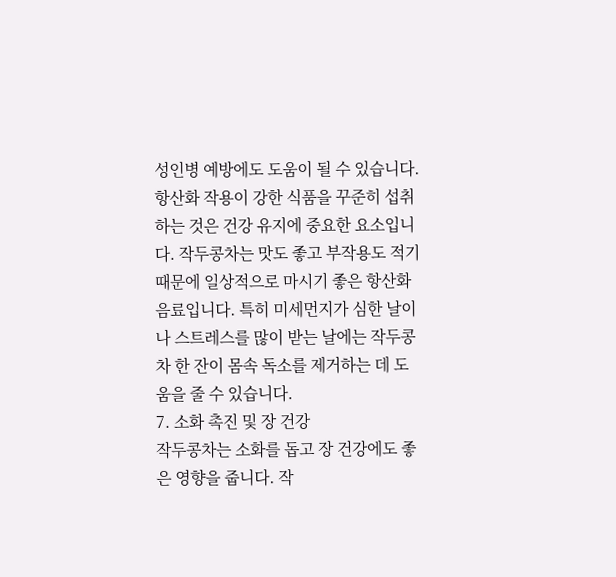성인병 예방에도 도움이 될 수 있습니다.
항산화 작용이 강한 식품을 꾸준히 섭취하는 것은 건강 유지에 중요한 요소입니다. 작두콩차는 맛도 좋고 부작용도 적기 때문에 일상적으로 마시기 좋은 항산화 음료입니다. 특히 미세먼지가 심한 날이나 스트레스를 많이 받는 날에는 작두콩차 한 잔이 몸속 독소를 제거하는 데 도움을 줄 수 있습니다.
7. 소화 촉진 및 장 건강
작두콩차는 소화를 돕고 장 건강에도 좋은 영향을 줍니다. 작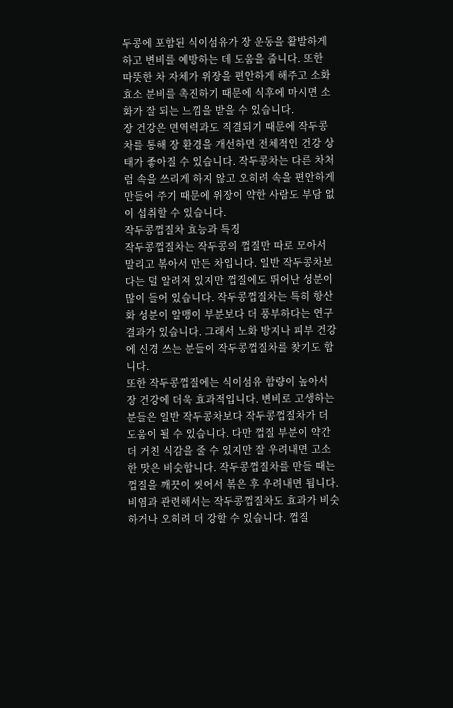두콩에 포함된 식이섬유가 장 운동을 활발하게 하고 변비를 예방하는 데 도움을 줍니다. 또한 따뜻한 차 자체가 위장을 편안하게 해주고 소화 효소 분비를 촉진하기 때문에 식후에 마시면 소화가 잘 되는 느낌을 받을 수 있습니다.
장 건강은 면역력과도 직결되기 때문에 작두콩차를 통해 장 환경을 개선하면 전체적인 건강 상태가 좋아질 수 있습니다. 작두콩차는 다른 차처럼 속을 쓰리게 하지 않고 오히려 속을 편안하게 만들어 주기 때문에 위장이 약한 사람도 부담 없이 섭취할 수 있습니다.
작두콩껍질차 효능과 특징
작두콩껍질차는 작두콩의 껍질만 따로 모아서 말리고 볶아서 만든 차입니다. 일반 작두콩차보다는 덜 알려져 있지만 껍질에도 뛰어난 성분이 많이 들어 있습니다. 작두콩껍질차는 특히 항산화 성분이 알맹이 부분보다 더 풍부하다는 연구 결과가 있습니다. 그래서 노화 방지나 피부 건강에 신경 쓰는 분들이 작두콩껍질차를 찾기도 합니다.
또한 작두콩껍질에는 식이섬유 함량이 높아서 장 건강에 더욱 효과적입니다. 변비로 고생하는 분들은 일반 작두콩차보다 작두콩껍질차가 더 도움이 될 수 있습니다. 다만 껍질 부분이 약간 더 거친 식감을 줄 수 있지만 잘 우려내면 고소한 맛은 비슷합니다. 작두콩껍질차를 만들 때는 껍질을 깨끗이 씻어서 볶은 후 우려내면 됩니다.
비염과 관련해서는 작두콩껍질차도 효과가 비슷하거나 오히려 더 강할 수 있습니다. 껍질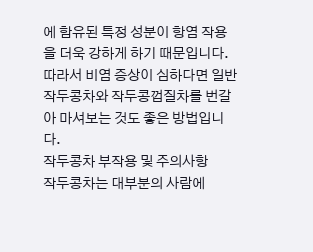에 함유된 특정 성분이 항염 작용을 더욱 강하게 하기 때문입니다. 따라서 비염 증상이 심하다면 일반 작두콩차와 작두콩껍질차를 번갈아 마셔보는 것도 좋은 방법입니다.
작두콩차 부작용 및 주의사항
작두콩차는 대부분의 사람에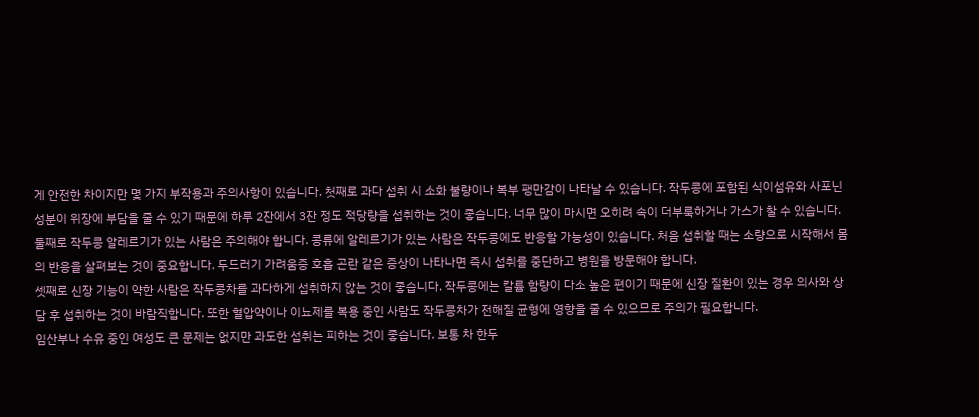게 안전한 차이지만 몇 가지 부작용과 주의사항이 있습니다. 첫째로 과다 섭취 시 소화 불량이나 복부 팽만감이 나타날 수 있습니다. 작두콩에 포함된 식이섬유와 사포닌 성분이 위장에 부담을 줄 수 있기 때문에 하루 2잔에서 3잔 정도 적당량을 섭취하는 것이 좋습니다. 너무 많이 마시면 오히려 속이 더부룩하거나 가스가 찰 수 있습니다.
둘째로 작두콩 알레르기가 있는 사람은 주의해야 합니다. 콩류에 알레르기가 있는 사람은 작두콩에도 반응할 가능성이 있습니다. 처음 섭취할 때는 소량으로 시작해서 몸의 반응을 살펴보는 것이 중요합니다. 두드러기 가려움증 호흡 곤란 같은 증상이 나타나면 즉시 섭취를 중단하고 병원을 방문해야 합니다.
셋째로 신장 기능이 약한 사람은 작두콩차를 과다하게 섭취하지 않는 것이 좋습니다. 작두콩에는 칼륨 함량이 다소 높은 편이기 때문에 신장 질환이 있는 경우 의사와 상담 후 섭취하는 것이 바람직합니다. 또한 혈압약이나 이뇨제를 복용 중인 사람도 작두콩차가 전해질 균형에 영향을 줄 수 있으므로 주의가 필요합니다.
임산부나 수유 중인 여성도 큰 문제는 없지만 과도한 섭취는 피하는 것이 좋습니다. 보통 차 한두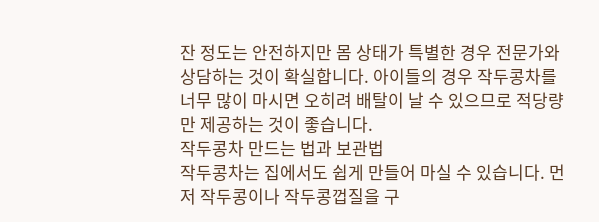잔 정도는 안전하지만 몸 상태가 특별한 경우 전문가와 상담하는 것이 확실합니다. 아이들의 경우 작두콩차를 너무 많이 마시면 오히려 배탈이 날 수 있으므로 적당량만 제공하는 것이 좋습니다.
작두콩차 만드는 법과 보관법
작두콩차는 집에서도 쉽게 만들어 마실 수 있습니다. 먼저 작두콩이나 작두콩껍질을 구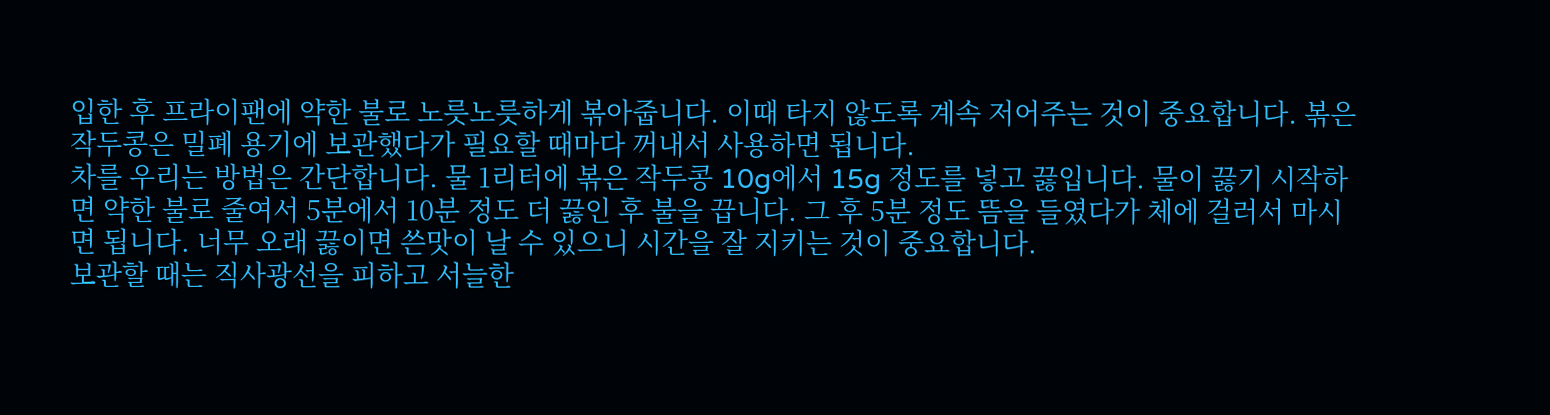입한 후 프라이팬에 약한 불로 노릇노릇하게 볶아줍니다. 이때 타지 않도록 계속 저어주는 것이 중요합니다. 볶은 작두콩은 밀폐 용기에 보관했다가 필요할 때마다 꺼내서 사용하면 됩니다.
차를 우리는 방법은 간단합니다. 물 1리터에 볶은 작두콩 10g에서 15g 정도를 넣고 끓입니다. 물이 끓기 시작하면 약한 불로 줄여서 5분에서 10분 정도 더 끓인 후 불을 끕니다. 그 후 5분 정도 뜸을 들였다가 체에 걸러서 마시면 됩니다. 너무 오래 끓이면 쓴맛이 날 수 있으니 시간을 잘 지키는 것이 중요합니다.
보관할 때는 직사광선을 피하고 서늘한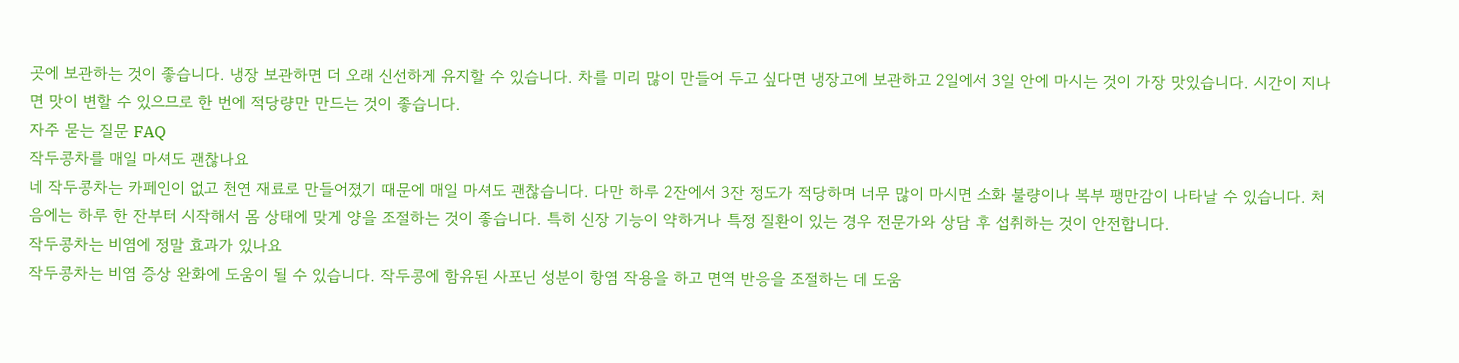곳에 보관하는 것이 좋습니다. 냉장 보관하면 더 오래 신선하게 유지할 수 있습니다. 차를 미리 많이 만들어 두고 싶다면 냉장고에 보관하고 2일에서 3일 안에 마시는 것이 가장 맛있습니다. 시간이 지나면 맛이 변할 수 있으므로 한 번에 적당량만 만드는 것이 좋습니다.
자주 묻는 질문 FAQ
작두콩차를 매일 마셔도 괜찮나요
네 작두콩차는 카페인이 없고 천연 재료로 만들어졌기 때문에 매일 마셔도 괜찮습니다. 다만 하루 2잔에서 3잔 정도가 적당하며 너무 많이 마시면 소화 불량이나 복부 팽만감이 나타날 수 있습니다. 처음에는 하루 한 잔부터 시작해서 몸 상태에 맞게 양을 조절하는 것이 좋습니다. 특히 신장 기능이 약하거나 특정 질환이 있는 경우 전문가와 상담 후 섭취하는 것이 안전합니다.
작두콩차는 비염에 정말 효과가 있나요
작두콩차는 비염 증상 완화에 도움이 될 수 있습니다. 작두콩에 함유된 사포닌 성분이 항염 작용을 하고 면역 반응을 조절하는 데 도움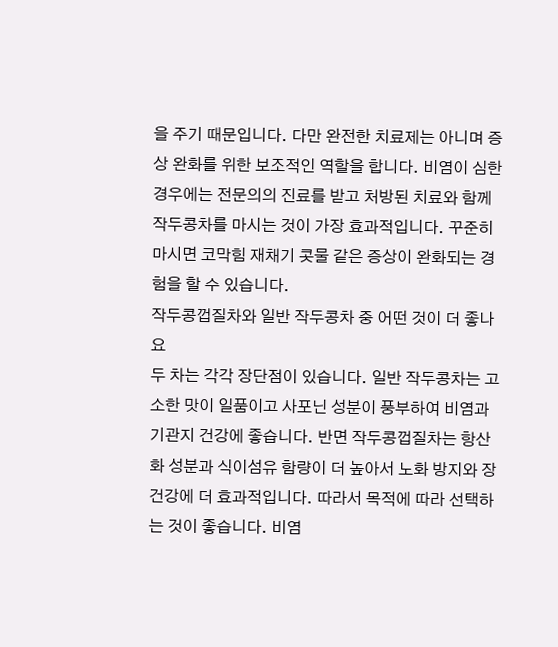을 주기 때문입니다. 다만 완전한 치료제는 아니며 증상 완화를 위한 보조적인 역할을 합니다. 비염이 심한 경우에는 전문의의 진료를 받고 처방된 치료와 함께 작두콩차를 마시는 것이 가장 효과적입니다. 꾸준히 마시면 코막힘 재채기 콧물 같은 증상이 완화되는 경험을 할 수 있습니다.
작두콩껍질차와 일반 작두콩차 중 어떤 것이 더 좋나요
두 차는 각각 장단점이 있습니다. 일반 작두콩차는 고소한 맛이 일품이고 사포닌 성분이 풍부하여 비염과 기관지 건강에 좋습니다. 반면 작두콩껍질차는 항산화 성분과 식이섬유 함량이 더 높아서 노화 방지와 장 건강에 더 효과적입니다. 따라서 목적에 따라 선택하는 것이 좋습니다. 비염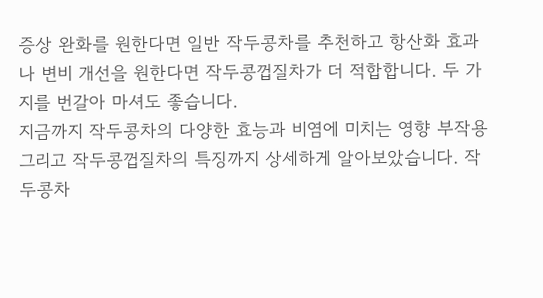증상 완화를 원한다면 일반 작두콩차를 추천하고 항산화 효과나 변비 개선을 원한다면 작두콩껍질차가 더 적합합니다. 두 가지를 번갈아 마셔도 좋습니다.
지금까지 작두콩차의 다양한 효능과 비염에 미치는 영향 부작용 그리고 작두콩껍질차의 특징까지 상세하게 알아보았습니다. 작두콩차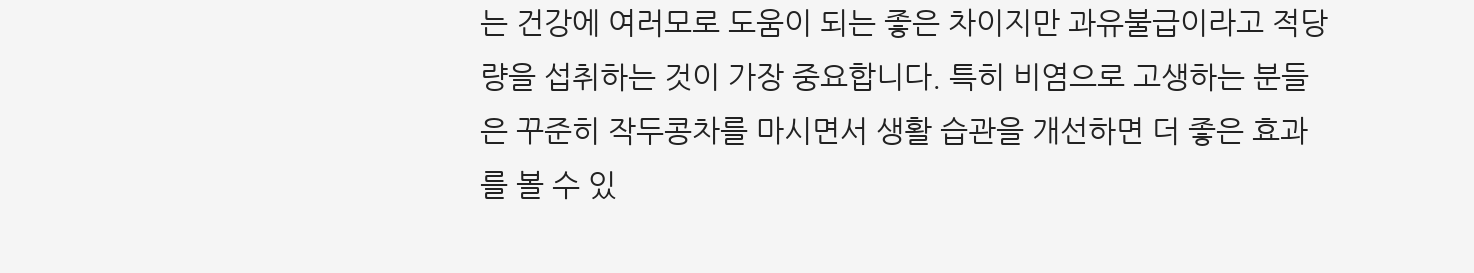는 건강에 여러모로 도움이 되는 좋은 차이지만 과유불급이라고 적당량을 섭취하는 것이 가장 중요합니다. 특히 비염으로 고생하는 분들은 꾸준히 작두콩차를 마시면서 생활 습관을 개선하면 더 좋은 효과를 볼 수 있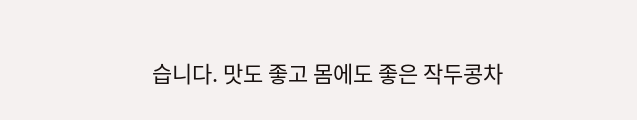습니다. 맛도 좋고 몸에도 좋은 작두콩차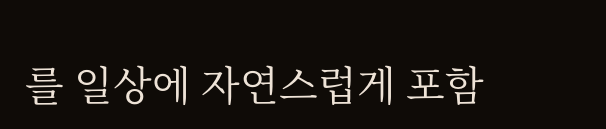를 일상에 자연스럽게 포함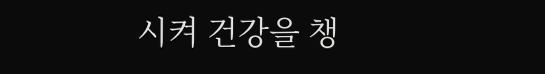시켜 건강을 챙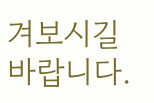겨보시길 바랍니다.